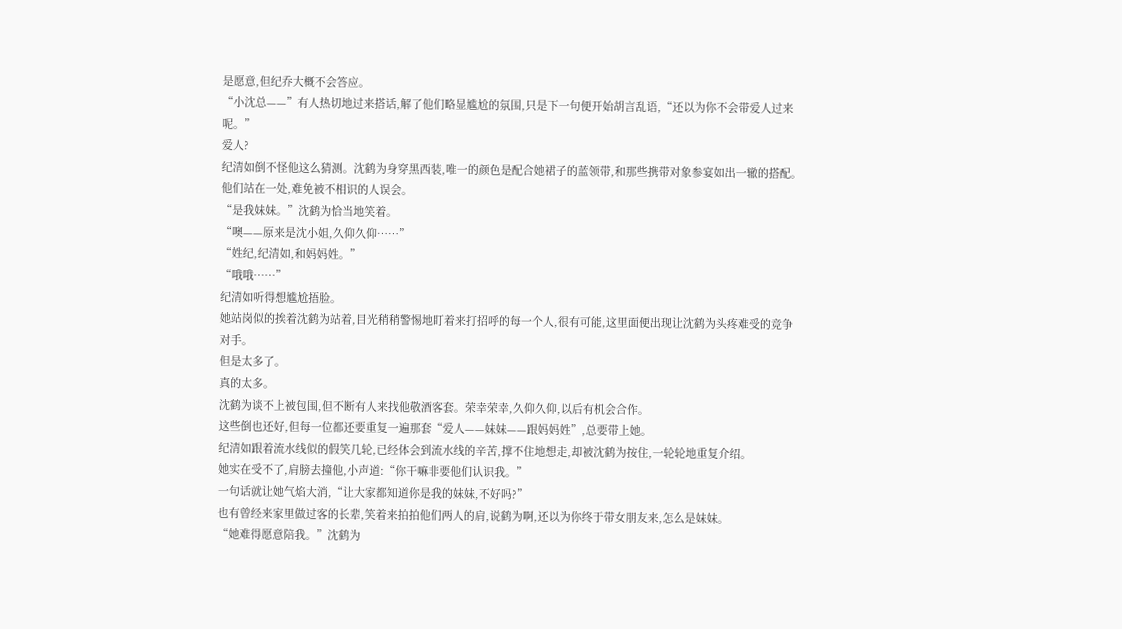是愿意,但纪乔大概不会答应。
“小沈总——”有人热切地过来搭话,解了他们略显尴尬的氛围,只是下一句便开始胡言乱语,“还以为你不会带爱人过来呢。”
爱人?
纪清如倒不怪他这么猜测。沈鹤为身穿黑西装,唯一的颜色是配合她裙子的蓝领带,和那些携带对象参宴如出一辙的搭配。
他们站在一处,难免被不相识的人误会。
“是我妹妹。”沈鹤为恰当地笑着。
“噢——原来是沈小姐,久仰久仰……”
“姓纪,纪清如,和妈妈姓。”
“哦哦……”
纪清如听得想尴尬捂脸。
她站岗似的挨着沈鹤为站着,目光稍稍警惕地盯着来打招呼的每一个人,很有可能,这里面便出现让沈鹤为头疼难受的竞争对手。
但是太多了。
真的太多。
沈鹤为谈不上被包围,但不断有人来找他敬酒客套。荣幸荣幸,久仰久仰,以后有机会合作。
这些倒也还好,但每一位都还要重复一遍那套“爱人——妹妹——跟妈妈姓”,总要带上她。
纪清如跟着流水线似的假笑几轮,已经体会到流水线的辛苦,撑不住地想走,却被沈鹤为按住,一轮轮地重复介绍。
她实在受不了,肩膀去撞他,小声道:“你干嘛非要他们认识我。”
一句话就让她气焰大消,“让大家都知道你是我的妹妹,不好吗?”
也有曾经来家里做过客的长辈,笑着来拍拍他们两人的肩,说鹤为啊,还以为你终于带女朋友来,怎么是妹妹。
“她难得愿意陪我。”沈鹤为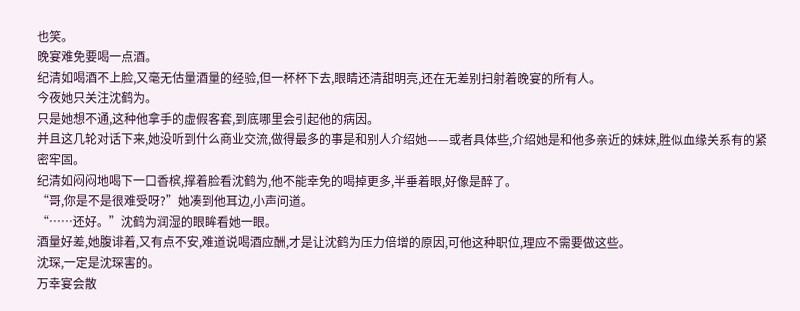也笑。
晚宴难免要喝一点酒。
纪清如喝酒不上脸,又毫无估量酒量的经验,但一杯杯下去,眼睛还清甜明亮,还在无差别扫射着晚宴的所有人。
今夜她只关注沈鹤为。
只是她想不通,这种他拿手的虚假客套,到底哪里会引起他的病因。
并且这几轮对话下来,她没听到什么商业交流,做得最多的事是和别人介绍她——或者具体些,介绍她是和他多亲近的妹妹,胜似血缘关系有的紧密牢固。
纪清如闷闷地喝下一口香槟,撑着脸看沈鹤为,他不能幸免的喝掉更多,半垂着眼,好像是醉了。
“哥,你是不是很难受呀?”她凑到他耳边,小声问道。
“……还好。”沈鹤为润湿的眼眸看她一眼。
酒量好差,她腹诽着,又有点不安,难道说喝酒应酬,才是让沈鹤为压力倍增的原因,可他这种职位,理应不需要做这些。
沈琛,一定是沈琛害的。
万幸宴会散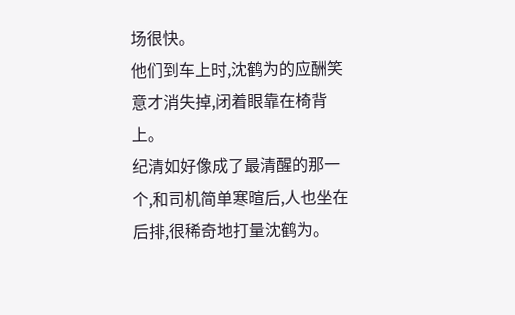场很快。
他们到车上时,沈鹤为的应酬笑意才消失掉,闭着眼靠在椅背上。
纪清如好像成了最清醒的那一个,和司机简单寒暄后,人也坐在后排,很稀奇地打量沈鹤为。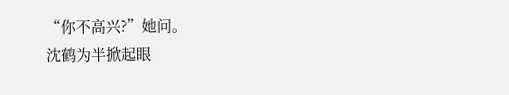“你不高兴?”她问。
沈鹤为半掀起眼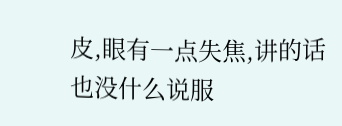皮,眼有一点失焦,讲的话也没什么说服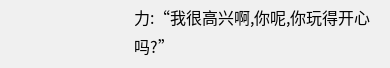力:“我很高兴啊,你呢,你玩得开心吗?”